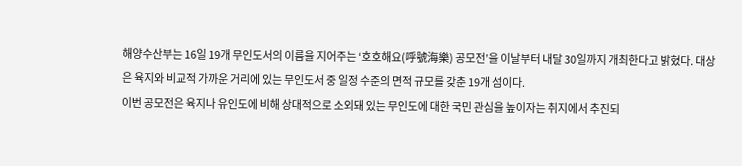해양수산부는 16일 19개 무인도서의 이름을 지어주는 ‘호호해요(呼號海樂) 공모전’을 이날부터 내달 30일까지 개최한다고 밝혔다. 대상은 육지와 비교적 가까운 거리에 있는 무인도서 중 일정 수준의 면적 규모를 갖춘 19개 섬이다.
이번 공모전은 육지나 유인도에 비해 상대적으로 소외돼 있는 무인도에 대한 국민 관심을 높이자는 취지에서 추진되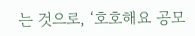는 것으로, ‘호호해요 공모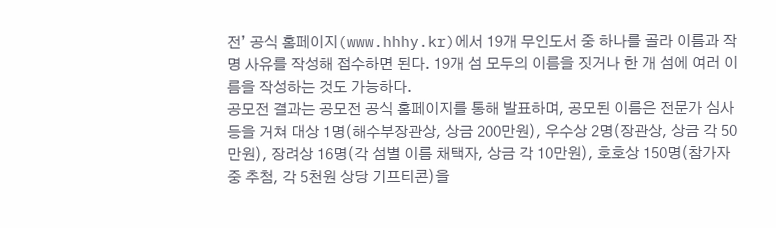전’ 공식 홈페이지(www.hhhy.kr)에서 19개 무인도서 중 하나를 골라 이름과 작명 사유를 작성해 접수하면 된다. 19개 섬 모두의 이름을 짓거나 한 개 섬에 여러 이름을 작성하는 것도 가능하다.
공모전 결과는 공모전 공식 홈페이지를 통해 발표하며, 공모된 이름은 전문가 심사 등을 거쳐 대상 1명(해수부장관상, 상금 200만원), 우수상 2명(장관상, 상금 각 50만원), 장려상 16명(각 섬별 이름 채택자, 상금 각 10만원), 호호상 150명(참가자 중 추첨, 각 5천원 상당 기프티콘)을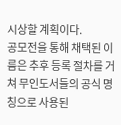시상할 계획이다.
공모전을 통해 채택된 이름은 추후 등록 절차를 거쳐 무인도서들의 공식 명칭으로 사용된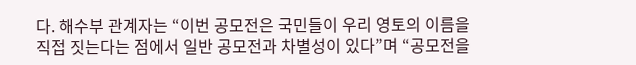다. 해수부 관계자는 “이번 공모전은 국민들이 우리 영토의 이름을 직접 짓는다는 점에서 일반 공모전과 차별성이 있다”며 “공모전을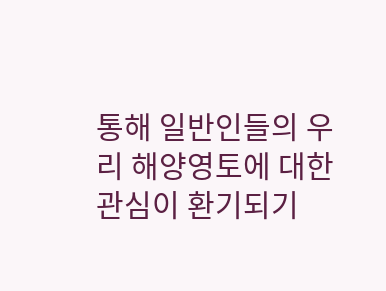통해 일반인들의 우리 해양영토에 대한 관심이 환기되기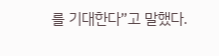를 기대한다”고 말했다.